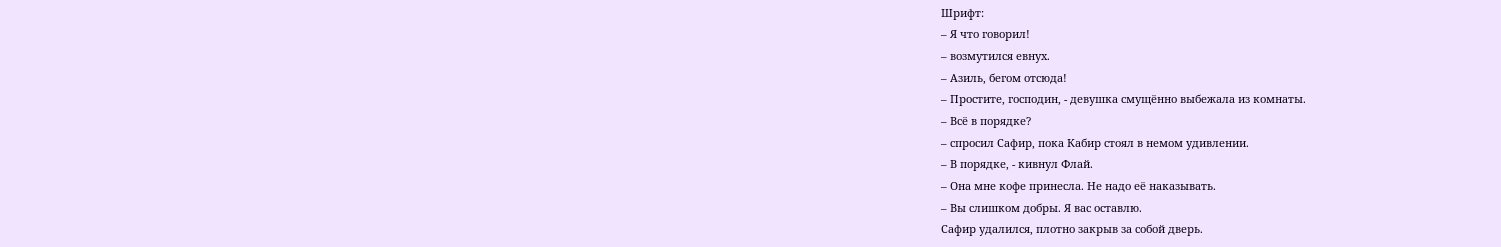Шрифт:
– Я что говорил!
– возмутился евнух.
– Азиль, бегом отсюда!
– Простите, господин, - девушка смущённо выбежала из комнаты.
– Всё в порядке?
– спросил Сафир, пока Кабир стоял в немом удивлении.
– В порядке, - кивнул Флай.
– Она мне кофе принесла. Не надо её наказывать.
– Вы слишком добры. Я вас оставлю.
Сафир удалился, плотно закрыв за собой дверь.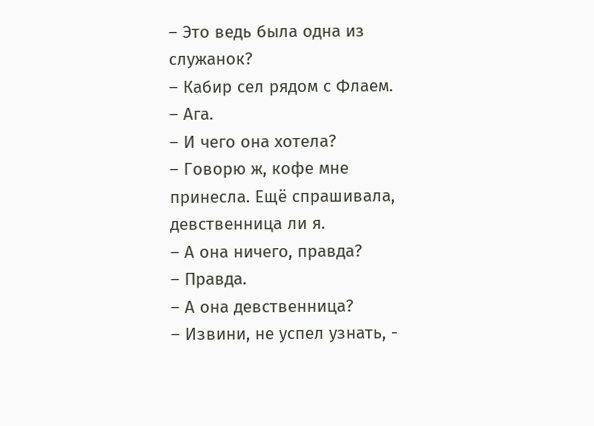– Это ведь была одна из служанок?
– Кабир сел рядом с Флаем.
– Ага.
– И чего она хотела?
– Говорю ж, кофе мне принесла. Ещё спрашивала, девственница ли я.
– А она ничего, правда?
– Правда.
– А она девственница?
– Извини, не успел узнать, -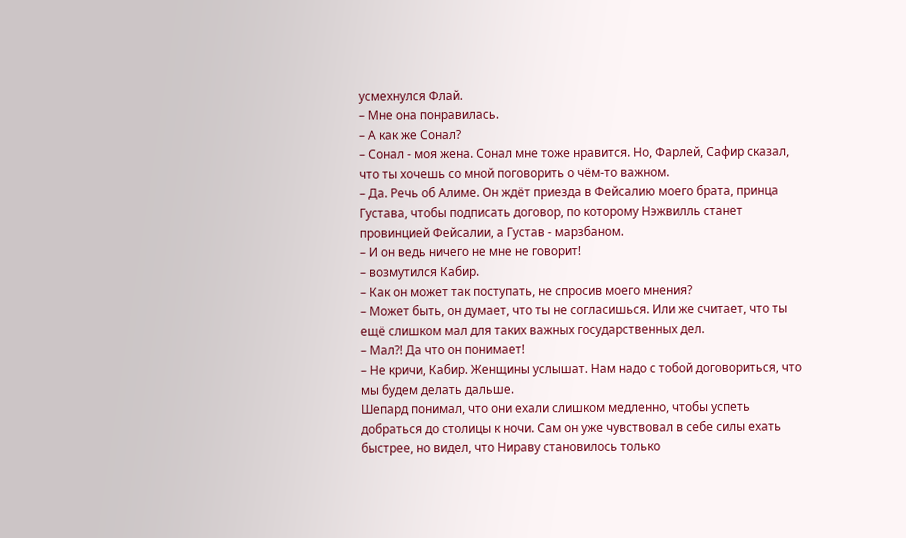усмехнулся Флай.
– Мне она понравилась.
– А как же Сонал?
– Сонал - моя жена. Сонал мне тоже нравится. Но, Фарлей, Сафир сказал, что ты хочешь со мной поговорить о чём-то важном.
– Да. Речь об Алиме. Он ждёт приезда в Фейсалию моего брата, принца Густава, чтобы подписать договор, по которому Нэжвилль станет провинцией Фейсалии, а Густав - марзбаном.
– И он ведь ничего не мне не говорит!
– возмутился Кабир.
– Как он может так поступать, не спросив моего мнения?
– Может быть, он думает, что ты не согласишься. Или же считает, что ты ещё слишком мал для таких важных государственных дел.
– Мал?! Да что он понимает!
– Не кричи, Кабир. Женщины услышат. Нам надо с тобой договориться, что мы будем делать дальше.
Шепард понимал, что они ехали слишком медленно, чтобы успеть добраться до столицы к ночи. Сам он уже чувствовал в себе силы ехать быстрее, но видел, что Нираву становилось только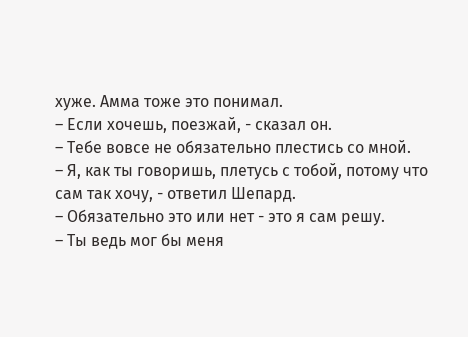хуже. Амма тоже это понимал.
– Если хочешь, поезжай, - сказал он.
– Тебе вовсе не обязательно плестись со мной.
– Я, как ты говоришь, плетусь с тобой, потому что сам так хочу, - ответил Шепард.
– Обязательно это или нет - это я сам решу.
– Ты ведь мог бы меня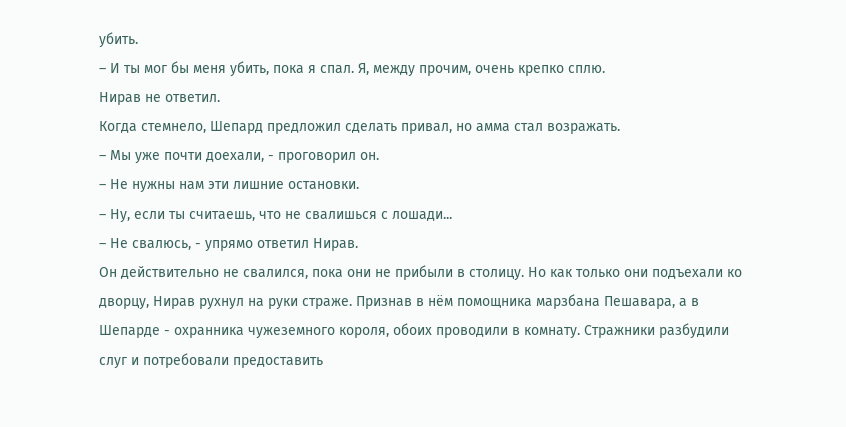убить.
– И ты мог бы меня убить, пока я спал. Я, между прочим, очень крепко сплю.
Нирав не ответил.
Когда стемнело, Шепард предложил сделать привал, но амма стал возражать.
– Мы уже почти доехали, - проговорил он.
– Не нужны нам эти лишние остановки.
– Ну, если ты считаешь, что не свалишься с лошади...
– Не свалюсь, - упрямо ответил Нирав.
Он действительно не свалился, пока они не прибыли в столицу. Но как только они подъехали ко дворцу, Нирав рухнул на руки страже. Признав в нём помощника марзбана Пешавара, а в Шепарде - охранника чужеземного короля, обоих проводили в комнату. Стражники разбудили слуг и потребовали предоставить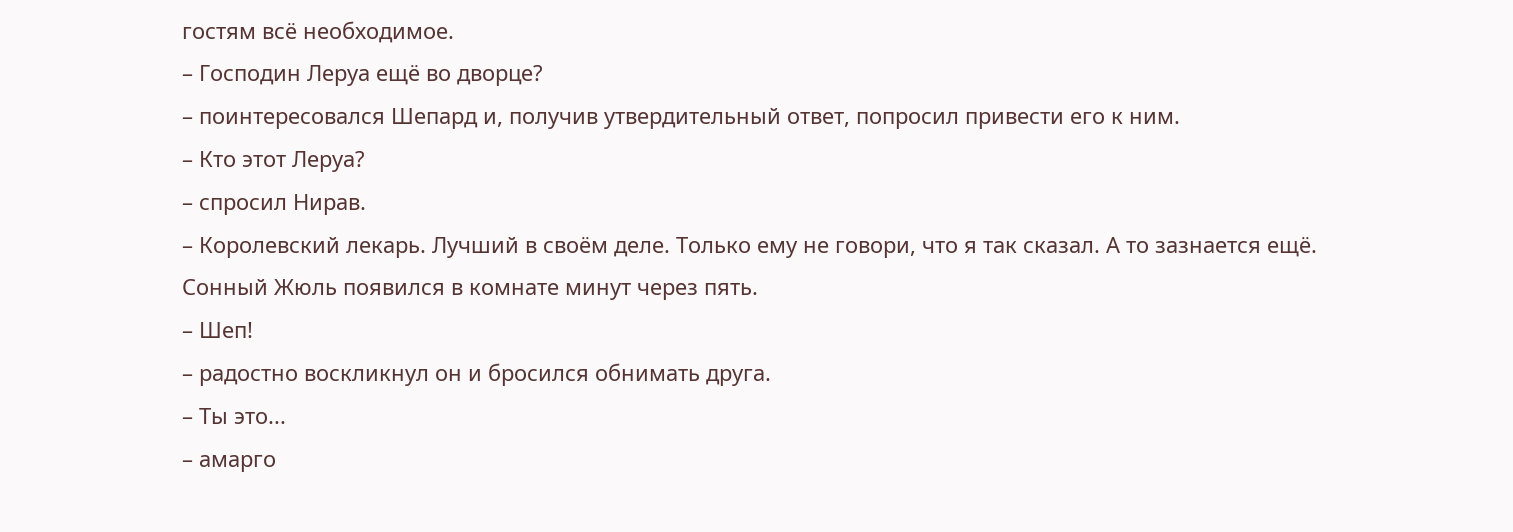гостям всё необходимое.
– Господин Леруа ещё во дворце?
– поинтересовался Шепард и, получив утвердительный ответ, попросил привести его к ним.
– Кто этот Леруа?
– спросил Нирав.
– Королевский лекарь. Лучший в своём деле. Только ему не говори, что я так сказал. А то зазнается ещё.
Сонный Жюль появился в комнате минут через пять.
– Шеп!
– радостно воскликнул он и бросился обнимать друга.
– Ты это...
– амарго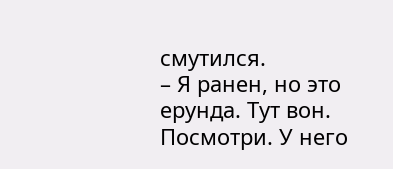смутился.
– Я ранен, но это ерунда. Тут вон. Посмотри. У него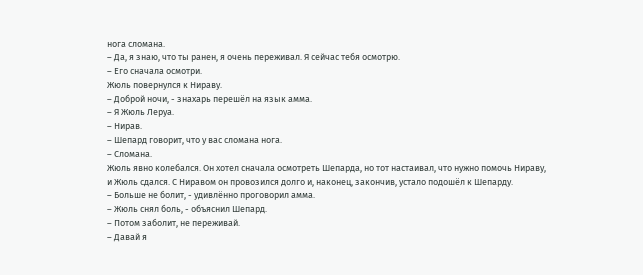нога сломана.
– Да, я знаю, что ты ранен, я очень переживал. Я сейчас тебя осмотрю.
– Его сначала осмотри.
Жюль повернулся к Нираву.
– Доброй ночи, - знахарь перешёл на язык амма.
– Я Жюль Леруа.
– Нирав.
– Шепард говорит, что у вас сломана нога.
– Сломана.
Жюль явно колебался. Он хотел сначала осмотреть Шепарда, но тот настаивал, что нужно помочь Нираву, и Жюль сдался. С Ниравом он провозился долго и, наконец, закончив, устало подошёл к Шепарду.
– Больше не болит, - удивлённо проговорил амма.
– Жюль снял боль, - объяснил Шепард.
– Потом заболит, не переживай.
– Давай я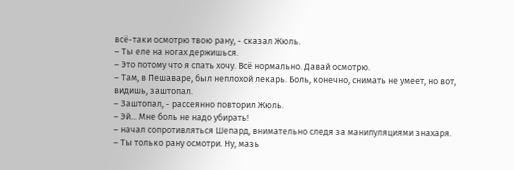всё-таки осмотрю твою рану, - сказал Жюль.
– Ты еле на ногах держишься.
– Это потому что я спать хочу. Всё нормально. Давай осмотрю.
– Там, в Пешаваре, был неплохой лекарь. Боль, конечно, снимать не умеет, но вот, видишь, заштопал.
– Заштопал, - рассеянно повторил Жюль.
– Эй... Мне боль не надо убирать!
– начал сопротивляться Шепард, внимательно следя за манипуляциями знахаря.
– Ты только рану осмотри. Ну, мазь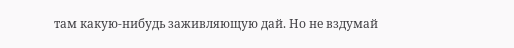там какую-нибудь заживляющую дай. Но не вздумай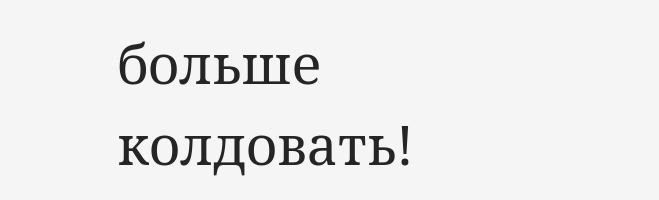больше колдовать!